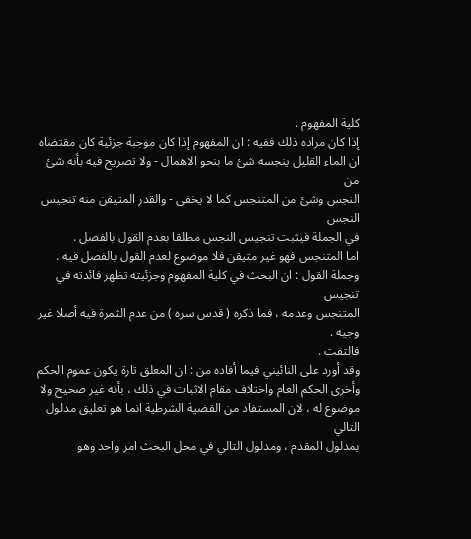كلية المفهوم .
إذا كان مراده ذلك ففيه : ان المفهوم إذا كان موجبة جزئية كان مقتضاه
ان الماء القليل ينجسه شئ ما بنحو الاهمال - ولا تصريح فيه بأنه شئ من
النجس وشئ من المتنجس كما لا يخفى - والقدر المتيقن منه تنجيس النجس
في الجملة فيثبت تنجيس النجس مطلقا بعدم القول بالفصل .
اما المتنجس فهو غير متيقن فلا موضوع لعدم القول بالفصل فيه .
وجملة القول : ان البحث في كلية المفهوم وجزئيته تظهر فائدته في تنجيس
المتنجس وعدمه ، فما ذكره ( قدس سره ) من عدم الثمرة فيه أصلا غير وجيه .
فالتفت .
وقد أورد على النائيني فيما أفاده من : ان المعلق تارة يكون عموم الحكم
وأخرى الحكم العام واختلاف مقام الاثبات في ذلك ، بأنه غير صحيح ولا
موضوع له ، لان المستفاد من القضية الشرطية انما هو تعليق مدلول التالي
بمدلول المقدم ، ومدلول التالي في محل البحث امر واحد وهو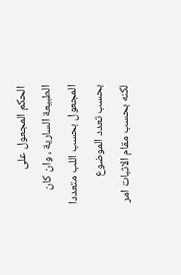الحكم المجعول على
الطبيعة السارية ، وان كان المجعول بحسب اللب متعددا بحسب تعدد الموضوع
لكنه بحسب مقام الاثبات امر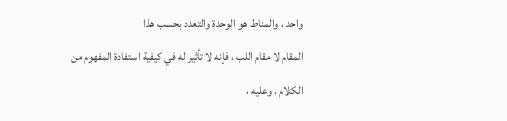واحد ، والمناط هو الوحدة والتعدد بحسب هذا
المقام لا مقام اللب ، فإنه لا تأثير له في كيفية استفادة المفهوم من الكلام . وعليه ،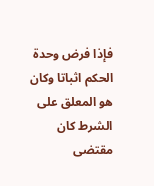فإذا فرض وحدة الحكم اثباتا وكان هو المعلق على الشرط كان مقتضى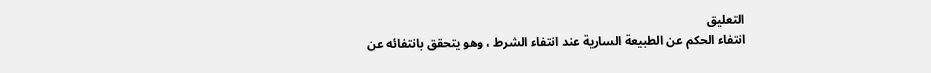التعليق
انتفاء الحكم عن الطبيعة السارية عند انتفاء الشرط ، وهو يتحقق بانتفائه عن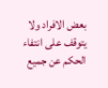بعض الافراد ولا يتوقف على انتفاء الحكم عن جميع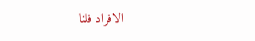الافراد فلنا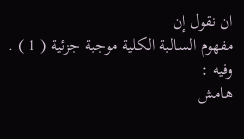ان نقول إن
مفهوم السالبة الكلية موجبة جزئية ( 1 ) .
وفيه :
هامش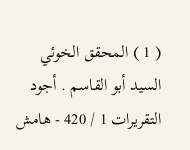( 1 ) المحقق الخوئي السيد أبو القاسم . أجود التقريرات 1 / 420 - هامش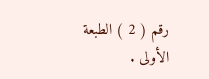رقم ( 2 ) الطبعة الأولى .